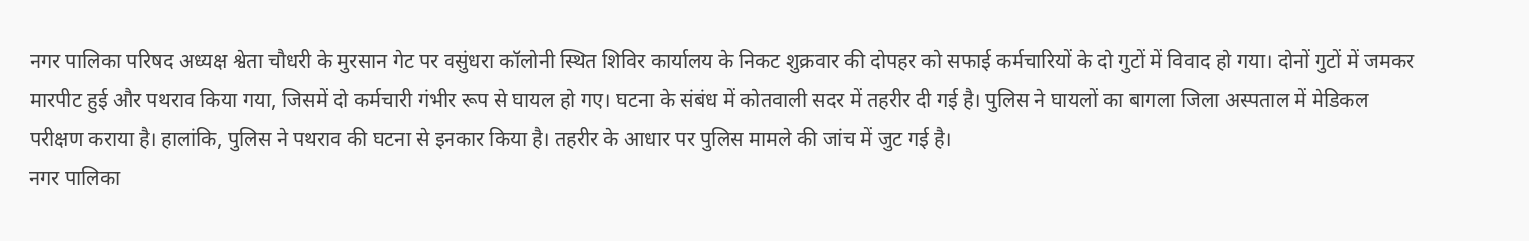नगर पालिका परिषद अध्यक्ष श्वेता चौधरी के मुरसान गेट पर वसुंधरा कॉलोनी स्थित शिविर कार्यालय के निकट शुक्रवार की दोपहर को सफाई कर्मचारियों के दो गुटों में विवाद हो गया। दोनों गुटों में जमकर मारपीट हुई और पथराव किया गया, जिसमें दो कर्मचारी गंभीर रूप से घायल हो गए। घटना के संबंध में कोतवाली सदर में तहरीर दी गई है। पुलिस ने घायलों का बागला जिला अस्पताल में मेडिकल परीक्षण कराया है। हालांकि, पुलिस ने पथराव की घटना से इनकार किया है। तहरीर के आधार पर पुलिस मामले की जांच में जुट गई है।
नगर पालिका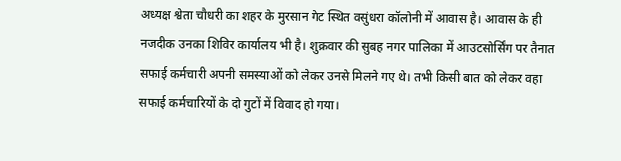अध्यक्ष श्वेता चौधरी का शहर के मुरसान गेट स्थित वसुंधरा कॉलोनी में आवास है। आवास के ही नजदीक उनका शिविर कार्यालय भी है। शुक्रवार की सुबह नगर पालिका में आउटसोर्सिंग पर तैनात सफाई कर्मचारी अपनी समस्याओं को लेकर उनसे मिलने गए थे। तभी किसी बात को लेकर वहा सफाई कर्मचारियों के दो गुटों में विवाद हो गया।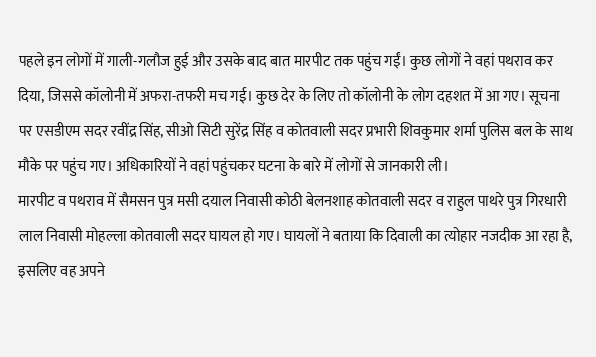पहले इन लोगों में गाली-गलौज हुई और उसके बाद बात मारपीट तक पहुंच गईं। कुछ लोगों ने वहां पथराव कर दिया, जिससे कॉलोनी में अफरा-तफरी मच गई। कुछ देर के लिए तो कॉलोनी के लोग दहशत में आ गए। सूचना पर एसडीएम सदर रवींद्र सिंह, सीओ सिटी सुरेंद्र सिंह व कोतवाली सदर प्रभारी शिवकुमार शर्मा पुलिस बल के साथ मौके पर पहुंच गए। अधिकारियों ने वहां पहुंचकर घटना के बारे में लोगों से जानकारी ली।
मारपीट व पथराव में सैमसन पुत्र मसी दयाल निवासी कोठी बेलनशाह कोतवाली सदर व राहुल पाथरे पुत्र गिरधारी लाल निवासी मोहल्ला कोतवाली सदर घायल हो गए। घायलों ने बताया कि दिवाली का त्योहार नजदीक आ रहा है, इसलिए वह अपने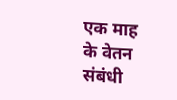एक माह के वेतन संबंधी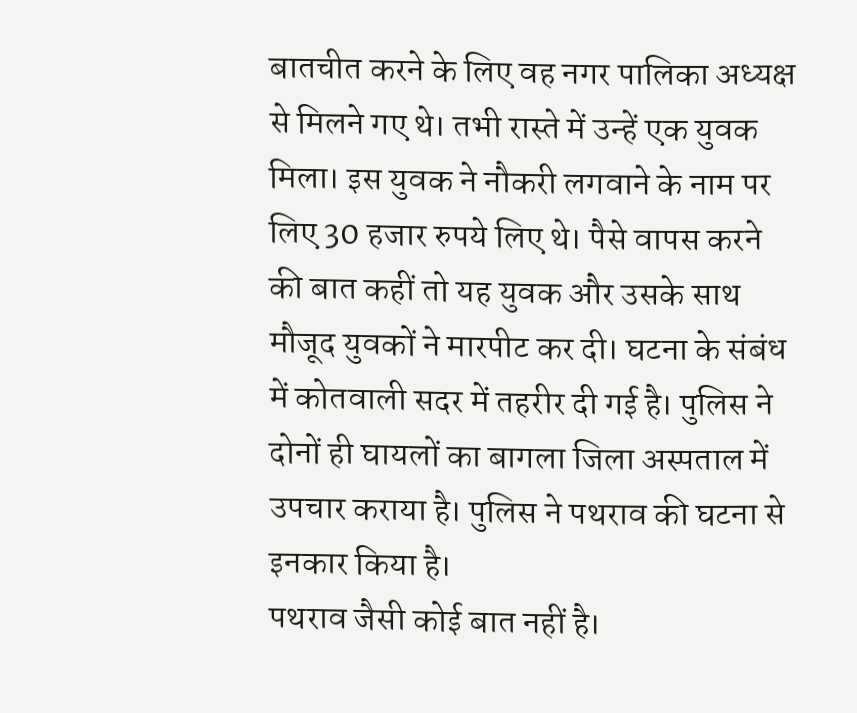बातचीत करने के लिए वह नगर पालिका अध्यक्ष से मिलने गए थे। तभी रास्ते में उन्हें एक युवक मिला। इस युवक ने नौकरी लगवाने के नाम पर लिए 30 हजार रुपये लिए थे। पैसे वापस करने की बात कहीं तो यह युवक और उसके साथ मौजूद युवकों ने मारपीट कर दी। घटना के संबंध में कोतवाली सदर में तहरीर दी गई है। पुलिस ने दोनों ही घायलों का बागला जिला अस्पताल में उपचार कराया है। पुलिस ने पथराव की घटना से इनकार किया है।
पथराव जैसी कोई बात नहीं है।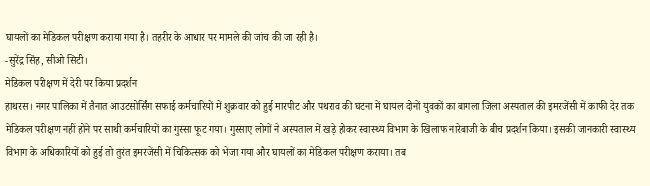घायलों का मेडिकल परीक्षण कराया गया है। तहरीर के आधार पर मामले की जांच की जा रही है।
-सुरेंद्र सिंह, सीओ सिटी।
मेडिकल परीक्षण में देरी पर किया प्रदर्शन
हाथरस। नगर पालिका में तैनात आउटसोर्सिंग सफाई कर्मचारियों में शुक्रवार को हुई मारपीट और पथराव की घटना में घायल दोनों युवकों का बागला जिला अस्पताल की इमरजेंसी में काफी देर तक मेडिकल परीक्षण नहीं होने पर साथी कर्मचारियों का गुस्सा फूट गया। गुस्साए लोगों ने अस्पताल में खड़े होकर स्वास्थ्य विभाग के खिलाफ नारेबाजी के बीच प्रदर्शन किया। इसकी जानकारी स्वास्थ्य विभाग के अधिकारियों को हुई तो तुरंत इमरजेंसी में चिकित्सक को भेजा गया और घायलों का मेडिकल परीक्षण कराया। तब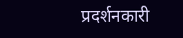प्रदर्शनकारी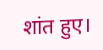शांत हुए।